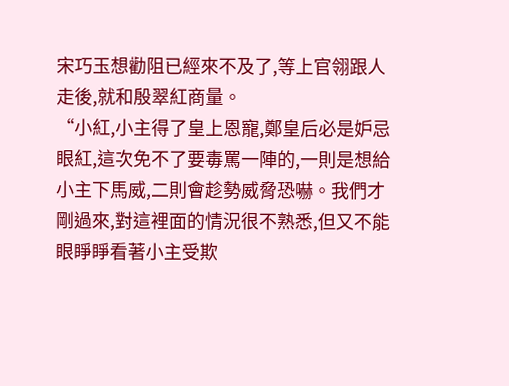宋巧玉想勸阻已經來不及了,等上官翎跟人走後,就和殷翠紅商量。
“小紅,小主得了皇上恩寵,鄭皇后必是妒忌眼紅,這次免不了要毒罵一陣的,一則是想給小主下馬威,二則會趁勢威脅恐嚇。我們才剛過來,對這裡面的情況很不熟悉,但又不能眼睜睜看著小主受欺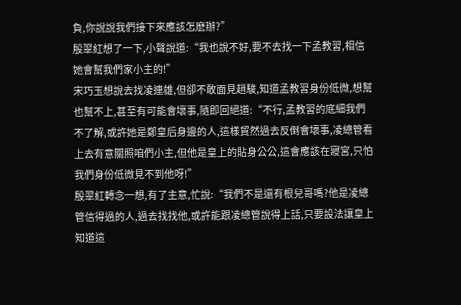負,你說說我們接下來應該怎麽辦?”
殷翠紅想了一下,小聲說道:“我也說不好,要不去找一下孟教習,相信她會幫我們家小主的!”
宋巧玉想說去找凌連雄,但卻不敢面見趙駿,知道孟教習身份低微,想幫也幫不上,甚至有可能會壞事,隨即回絕道:“不行,孟教習的底細我們不了解,或許她是鄭皇后身邊的人,這樣貿然過去反倒會壞事,凌總管看上去有意關照咱們小主,但他是皇上的貼身公公,這會應該在寢宮,只怕我們身份低微見不到他呀!”
殷翠紅轉念一想,有了主意,忙說:“我們不是還有根兒哥嗎?他是凌總管信得過的人,過去找找他,或許能跟凌總管說得上話,只要設法讓皇上知道這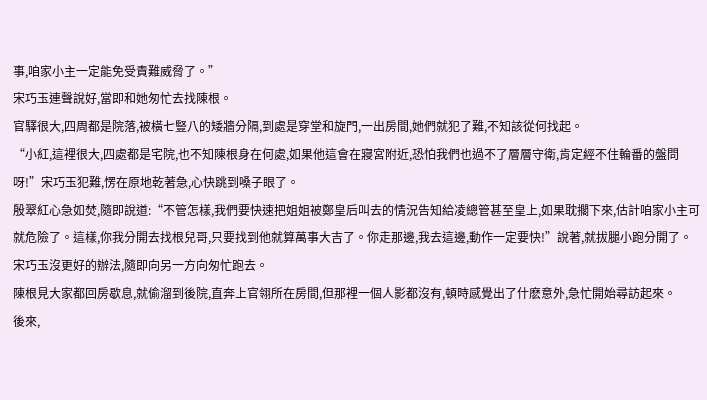事,咱家小主一定能免受責難威脅了。”
宋巧玉連聲說好,當即和她匆忙去找陳根。
官驛很大,四周都是院落,被橫七豎八的矮牆分隔,到處是穿堂和旋門,一出房間,她們就犯了難,不知該從何找起。
“小紅,這裡很大,四處都是宅院,也不知陳根身在何處,如果他這會在寢宮附近,恐怕我們也過不了層層守衛,肯定經不住輪番的盤問呀!”宋巧玉犯難,愣在原地乾著急,心快跳到嗓子眼了。
殷翠紅心急如焚,隨即說道:“不管怎樣,我們要快速把姐姐被鄭皇后叫去的情況告知給凌總管甚至皇上,如果耽擱下來,估計咱家小主可就危險了。這樣,你我分開去找根兒哥,只要找到他就算萬事大吉了。你走那邊,我去這邊,動作一定要快!”說著,就拔腿小跑分開了。
宋巧玉沒更好的辦法,隨即向另一方向匆忙跑去。
陳根見大家都回房歇息,就偷溜到後院,直奔上官翎所在房間,但那裡一個人影都沒有,頓時感覺出了什麽意外,急忙開始尋訪起來。
後來,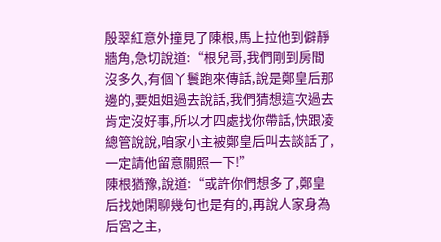殷翠紅意外撞見了陳根,馬上拉他到僻靜牆角,急切說道:“根兒哥,我們剛到房間沒多久,有個丫鬟跑來傳話,說是鄭皇后那邊的,要姐姐過去說話,我們猜想這次過去肯定沒好事,所以才四處找你帶話,快跟凌總管說說,咱家小主被鄭皇后叫去談話了,一定請他留意關照一下!”
陳根猶豫,說道:“或許你們想多了,鄭皇后找她閑聊幾句也是有的,再說人家身為后宮之主,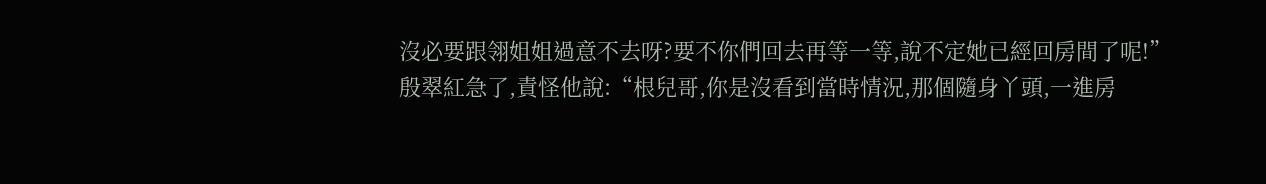沒必要跟翎姐姐過意不去呀?要不你們回去再等一等,說不定她已經回房間了呢!”
殷翠紅急了,責怪他說:“根兒哥,你是沒看到當時情況,那個隨身丫頭,一進房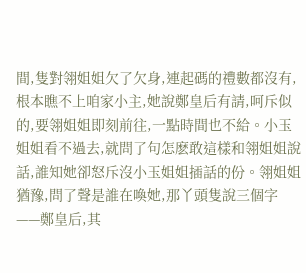間,隻對翎姐姐欠了欠身,連起碼的禮數都沒有,根本瞧不上咱家小主,她說鄭皇后有請,呵斥似的,要翎姐姐即刻前往,一點時間也不給。小玉姐姐看不過去,就問了句怎麽敢這樣和翎姐姐說話,誰知她卻怒斥沒小玉姐姐插話的份。翎姐姐猶豫,問了聲是誰在喚她,那丫頭隻說三個字——鄭皇后,其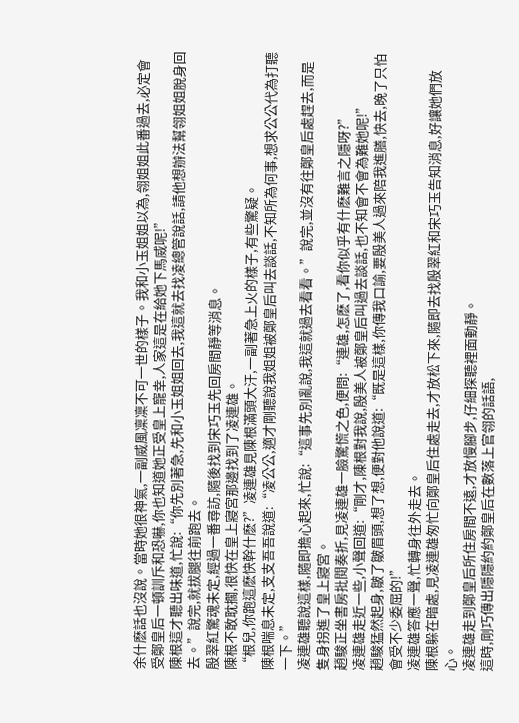余什麽話也沒說。當時她很神氣,一副威風凜凜不可一世的樣子。我和小玉姐姐以為,翎姐姐此番過去,必定會受鄭皇后一頓訓斥和恐嚇,你也知道她正受皇上寵幸,人家這是在給她下馬威呢!”
陳根這才聽出味道,忙說:“你先別著急,先和小玉姐姐回去,我這就去找凌總管說話,請他想辦法幫翎姐姐脫身回去。”說完,就拔腿往前跑去。
殷翠紅驚魂未定,經過一番尋訪,隨後找到宋巧玉先回房間靜等消息。
陳根不敢耽擱,很快在皇上寢宮那邊找到了凌連雄。
“根兒,你跑這麽快幹什麽?”凌連雄見陳根滿頭大汗,一副著急上火的樣子,有些驚疑。
陳根喘息未定,支支吾吾說道:“凌公公,適才剛聽說我姐姐被鄭皇后叫去談話,不知所為何事,想求公公代為打聽一下。”
凌連雄聽說這樣,隨即擔心起來,忙說:“這事先別亂說,我這就過去看看。”說完,並沒有往鄭皇后處趕去,而是隻身拐進了皇上寢宮。
趙駿正坐書房批閱奏折,見凌連雄一臉驚慌之色,便問:“連雄,怎麽了,看你似乎有什麽難言之隱呀?”
凌連雄走近一些,小聲回道:“剛才,陳根對我說,殷美人被鄭皇后叫過去談話,也不知會不會為難她呢!”
趙駿猛然起身,皺了皺眉頭,想了想,便對他說道:“既是這樣,你傳我口諭,要殷美人過來陪我進膳,快去,晚了只怕會受不少委屈的!”
凌連雄答應一聲,忙轉身往外走去。
陳根躲在暗處,見凌連雄匆忙向鄭皇后住處走去,才放松下來,隨即去找殷翠紅和宋巧玉告知消息,好讓她們放心。
凌連雄走到鄭皇后所住房間不遠,才放慢腳步,仔細探聽裡面動靜。
這時,剛巧傳出隱隱約約鄭皇后在數落上官翎的話語,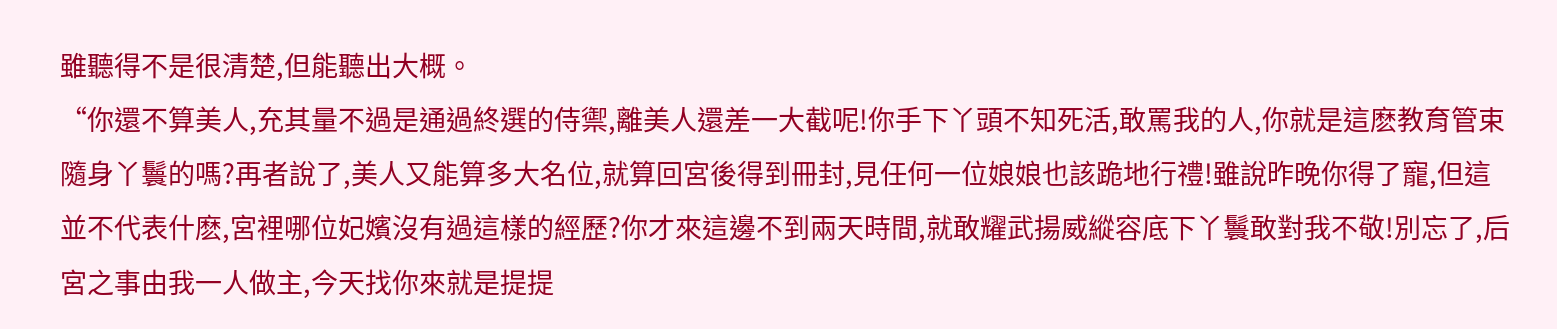雖聽得不是很清楚,但能聽出大概。
“你還不算美人,充其量不過是通過終選的侍禦,離美人還差一大截呢!你手下丫頭不知死活,敢罵我的人,你就是這麽教育管束隨身丫鬟的嗎?再者說了,美人又能算多大名位,就算回宮後得到冊封,見任何一位娘娘也該跪地行禮!雖說昨晚你得了寵,但這並不代表什麽,宮裡哪位妃嬪沒有過這樣的經歷?你才來這邊不到兩天時間,就敢耀武揚威縱容底下丫鬟敢對我不敬!別忘了,后宮之事由我一人做主,今天找你來就是提提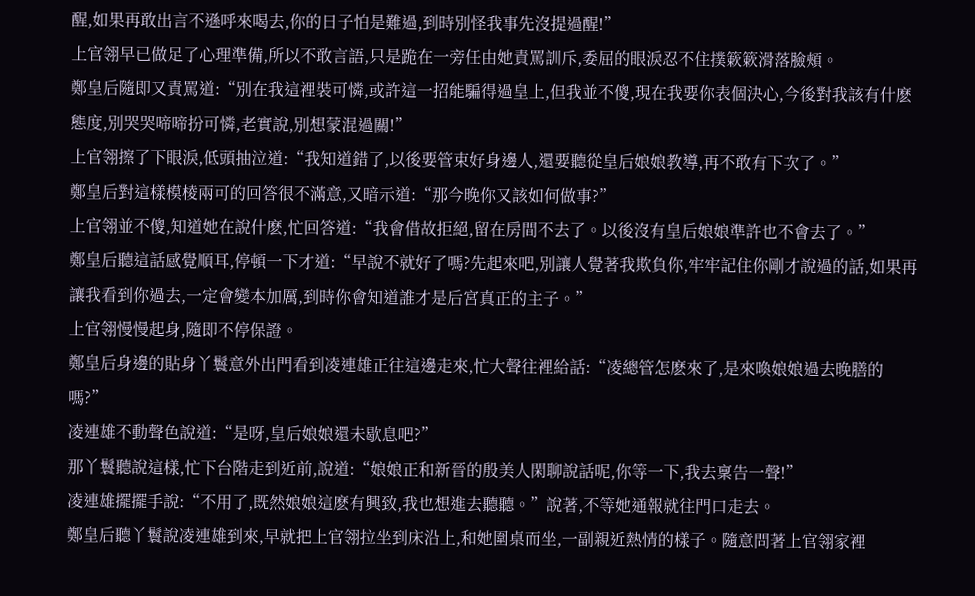醒,如果再敢出言不遜呼來喝去,你的日子怕是難過,到時別怪我事先沒提過醒!”
上官翎早已做足了心理準備,所以不敢言語,只是跪在一旁任由她責罵訓斥,委屈的眼淚忍不住撲簌簌滑落臉頰。
鄭皇后隨即又責罵道:“別在我這裡裝可憐,或許這一招能騙得過皇上,但我並不傻,現在我要你表個決心,今後對我該有什麽態度,別哭哭啼啼扮可憐,老實說,別想蒙混過關!”
上官翎擦了下眼淚,低頭抽泣道:“我知道錯了,以後要管束好身邊人,還要聽從皇后娘娘教導,再不敢有下次了。”
鄭皇后對這樣模棱兩可的回答很不滿意,又暗示道:“那今晚你又該如何做事?”
上官翎並不傻,知道她在說什麽,忙回答道:“我會借故拒絕,留在房間不去了。以後沒有皇后娘娘準許也不會去了。”
鄭皇后聽這話感覺順耳,停頓一下才道:“早說不就好了嗎?先起來吧,別讓人覺著我欺負你,牢牢記住你剛才說過的話,如果再讓我看到你過去,一定會變本加厲,到時你會知道誰才是后宮真正的主子。”
上官翎慢慢起身,隨即不停保證。
鄭皇后身邊的貼身丫鬟意外出門看到凌連雄正往這邊走來,忙大聲往裡給話:“凌總管怎麽來了,是來喚娘娘過去晚膳的嗎?”
凌連雄不動聲色說道:“是呀,皇后娘娘還未歇息吧?”
那丫鬟聽說這樣,忙下台階走到近前,說道:“娘娘正和新晉的殷美人閑聊說話呢,你等一下,我去稟告一聲!”
凌連雄擺擺手說:“不用了,既然娘娘這麽有興致,我也想進去聽聽。”說著,不等她通報就往門口走去。
鄭皇后聽丫鬟說凌連雄到來,早就把上官翎拉坐到床沿上,和她圍桌而坐,一副親近熱情的樣子。隨意問著上官翎家裡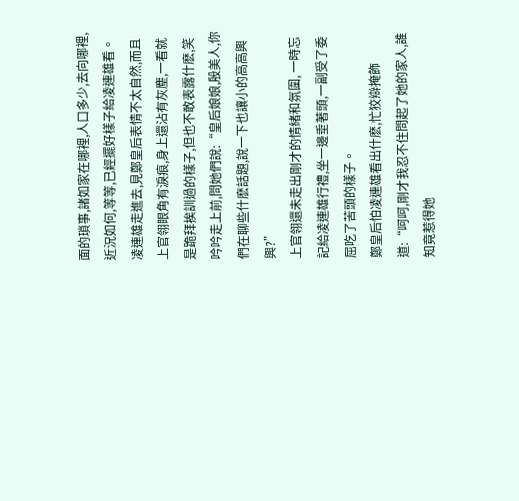面的瑣事,諸如家在哪裡,人口多少,去向哪裡,近況如何,等等,已經擺好樣子給凌連雄看。
凌連雄走進去,見鄭皇后表情不太自然,而且上官翎眼角有淚痕,身上還沾有灰塵,一看就是跪拜挨訓過的樣子,但也不敢表露什麽,笑吟吟走上前,問她們說:“皇后娘娘,殷美人,你們在聊些什麽話題,說一下也讓小的高高興興?”
上官翎還未走出剛才的情緒和氛圍, 一時忘記給凌連雄行禮,坐一邊垂著頭,一副受了委屈吃了苦頭的樣子。
鄭皇后怕凌連雄看出什麽,忙狡辯掩飾道:“呵呵,剛才我忍不住問起了她的家人,誰知竟惹得她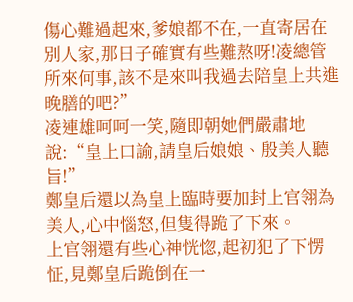傷心難過起來,爹娘都不在,一直寄居在別人家,那日子確實有些難熬呀!凌總管所來何事,該不是來叫我過去陪皇上共進晚膳的吧?”
凌連雄呵呵一笑,隨即朝她們嚴肅地說:“皇上口諭,請皇后娘娘、殷美人聽旨!”
鄭皇后還以為皇上臨時要加封上官翎為美人,心中惱怒,但隻得跪了下來。
上官翎還有些心神恍惚,起初犯了下愣怔,見鄭皇后跪倒在一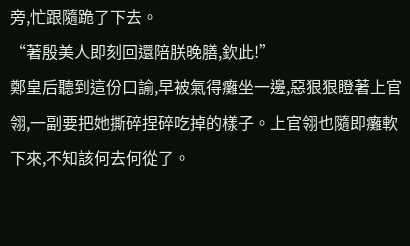旁,忙跟隨跪了下去。
“著殷美人即刻回還陪朕晚膳,欽此!”
鄭皇后聽到這份口諭,早被氣得癱坐一邊,惡狠狠瞪著上官翎,一副要把她撕碎捏碎吃掉的樣子。上官翎也隨即癱軟下來,不知該何去何從了。